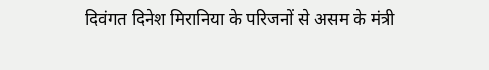दिवंगत दिनेश मिरानिया के परिजनों से असम के मंत्री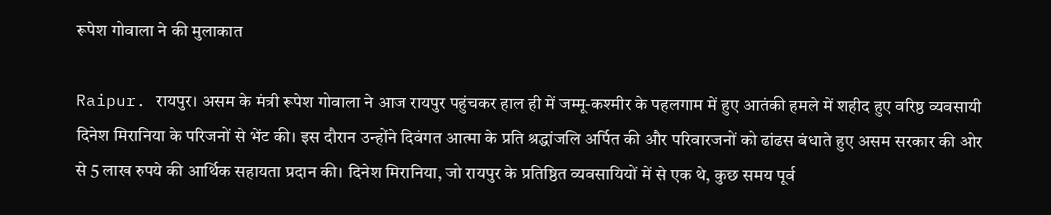रूपेश गोवाला ने की मुलाकात

Raipur. रायपुर। असम के मंत्री रूपेश गोवाला ने आज रायपुर पहुंचकर हाल ही में जम्मू-कश्मीर के पहलगाम में हुए आतंकी हमले में शहीद हुए वरिष्ठ व्यवसायी दिनेश मिरानिया के परिजनों से भेंट की। इस दौरान उन्होंने दिवंगत आत्मा के प्रति श्रद्धांजलि अर्पित की और परिवारजनों को ढांढस बंधाते हुए असम सरकार की ओर से 5 लाख रुपये की आर्थिक सहायता प्रदान की। दिनेश मिरानिया, जो रायपुर के प्रतिष्ठित व्यवसायियों में से एक थे, कुछ समय पूर्व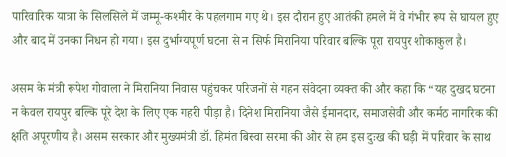पारिवारिक यात्रा के सिलसिले में जम्मू-कश्मीर के पहलगाम गए थे। इस दौरान हुए आतंकी हमले में वे गंभीर रूप से घायल हुए और बाद में उनका निधन हो गया। इस दुर्भाग्यपूर्ण घटना से न सिर्फ मिरानिया परिवार बल्कि पूरा रायपुर शोकाकुल है।

असम के मंत्री रूपेश गोवाला ने मिरानिया निवास पहुंचकर परिजनों से गहन संवेदना व्यक्त की और कहा कि “यह दुखद घटना न केवल रायपुर बल्कि पूरे देश के लिए एक गहरी पीड़ा है। दिनेश मिरानिया जैसे ईमानदार, समाजसेवी और कर्मठ नागरिक की क्षति अपूरणीय है। असम सरकार और मुख्यमंत्री डॉ. हिमंत बिस्वा सरमा की ओर से हम इस दुःख की घड़ी में परिवार के साथ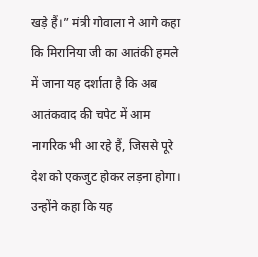खड़े हैं।” मंत्री गोवाला ने आगे कहा कि मिरानिया जी का आतंकी हमले में जाना यह दर्शाता है कि अब आतंकवाद की चपेट में आम नागरिक भी आ रहे हैं, जिससे पूरे देश को एकजुट होकर लड़ना होगा। उन्होंने कहा कि यह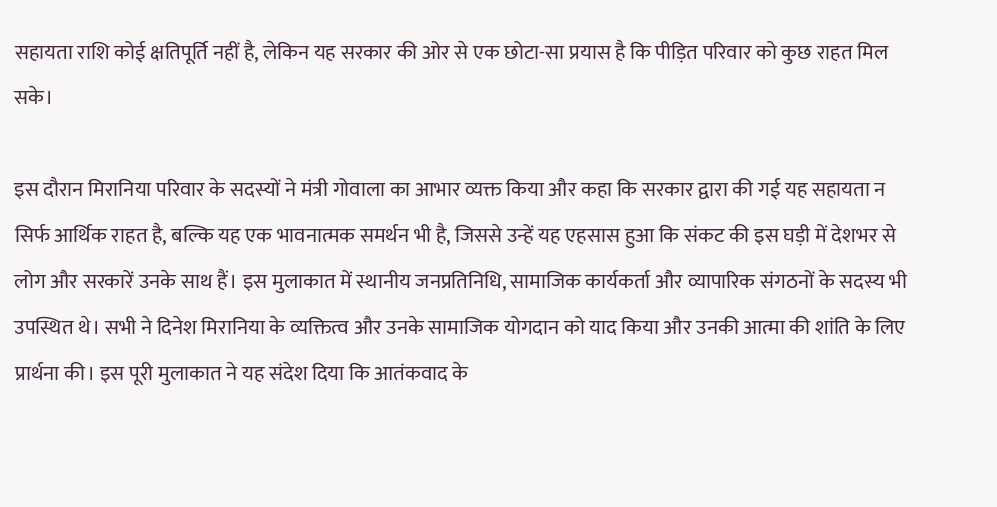सहायता राशि कोई क्षतिपूर्ति नहीं है, लेकिन यह सरकार की ओर से एक छोटा-सा प्रयास है कि पीड़ित परिवार को कुछ राहत मिल सके।

इस दौरान मिरानिया परिवार के सदस्यों ने मंत्री गोवाला का आभार व्यक्त किया और कहा कि सरकार द्वारा की गई यह सहायता न सिर्फ आर्थिक राहत है, बल्कि यह एक भावनात्मक समर्थन भी है, जिससे उन्हें यह एहसास हुआ कि संकट की इस घड़ी में देशभर से लोग और सरकारें उनके साथ हैं। इस मुलाकात में स्थानीय जनप्रतिनिधि, सामाजिक कार्यकर्ता और व्यापारिक संगठनों के सदस्य भी उपस्थित थे। सभी ने दिनेश मिरानिया के व्यक्तित्व और उनके सामाजिक योगदान को याद किया और उनकी आत्मा की शांति के लिए प्रार्थना की। इस पूरी मुलाकात ने यह संदेश दिया कि आतंकवाद के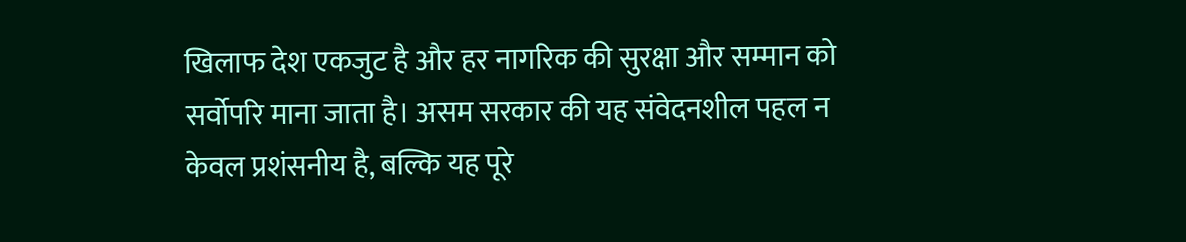खिलाफ देश एकजुट है और हर नागरिक की सुरक्षा और सम्मान को सर्वोपरि माना जाता है। असम सरकार की यह संवेदनशील पहल न केवल प्रशंसनीय है, बल्कि यह पूरे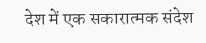देश में एक सकारात्मक संदेश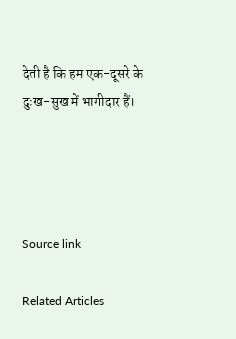देती है कि हम एक-दूसरे के दुःख-सुख में भागीदार हैं।




Source link

Related Articles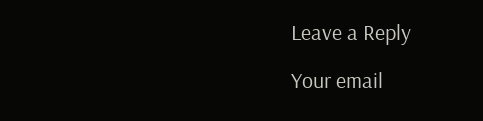Leave a Reply

Your email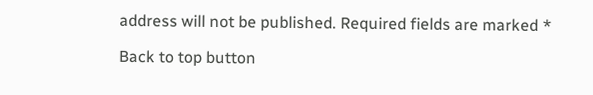address will not be published. Required fields are marked *

Back to top button